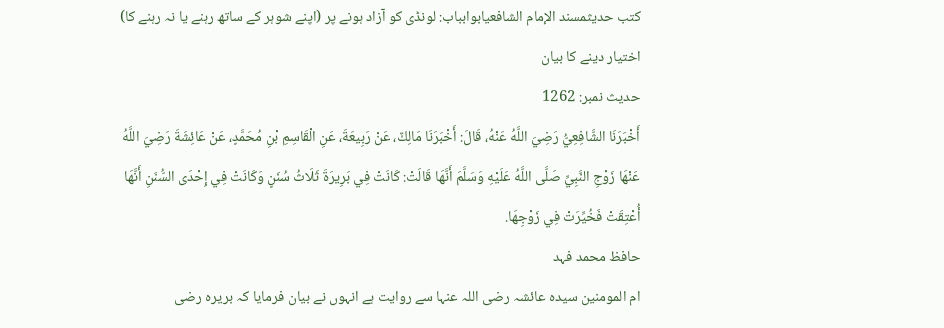کتب حدیثمسند الإمام الشافعيابوابباب: لونڈی کو آزاد ہونے پر (اپنے شوہر کے ساتھ رہنے یا نہ رہنے کا) اختیار دینے کا بیان
حدیث نمبر: 1262
أَخْبَرَنَا الشَّافِعِيُّ رَضِيَ اللَّهُ عَنْهُ، قَالَ: أَخْبَرَنَا مَالِكٌ، عَنْ رَبِيعَةَ، عَنِ الْقَاسِمِ بْنِ مُحَمَّدٍ، عَنْ عَائِشَةَ رَضِيَ اللَّهُ عَنْهَا زَوْجِ النَّبِيِّ صَلَّى اللَّهُ عَلَيْهِ وَسَلَّمَ أَنَّهَا قَالَتْ: كَانَتْ فِي بَرِيرَةَ ثَلَاثُ سُنَنٍ وَكَانَتْ فِي إِحْدَى السُّنَنِ أَنَّهَا أُعْتِقَتْ فَخُيِّرَتْ فِي زَوْجِهَا.
حافظ محمد فہد
ام المومنین سیدہ عائشہ رضی اللہ عنہا سے روایت ہے انہوں نے بیان فرمایا کہ بریرہ رضی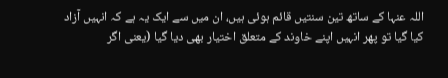اللہ عنہا کے ساتھ تین سنتیں قائم ہوئی ہیں، ان میں سے ایک یہ ہے کہ انہیں آزاد کیا گیا تو پھر انہیں اپنے خاوند کے متعلق اختیار بھی دیا گیا (یعنی اگر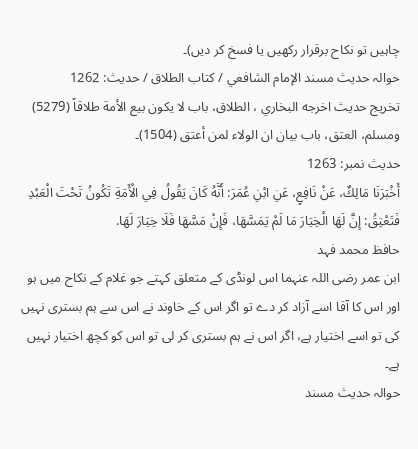چاہیں تو نکاح برقرار رکھیں یا فسخ کر دیں)۔
حوالہ حدیث مسند الإمام الشافعي / كتاب الطلاق / حدیث: 1262
تخریج حدیث اخرجه البخاري ، الطلاق، باب لا يكون بيع الأمة طلاقاً (5279) ومسلم، العتق، باب بيان ان الولاء لمن أعتق (1504)۔
حدیث نمبر: 1263
أَخْبَرَنَا مَالِكٌ، عَنْ نَافِعٍ، عَنِ ابْنِ عُمَرَ: أَنَّهُ كَانَ يَقُولُ فِي الْأَمَةِ تَكُونُ تَحْتَ الْعَبْدِ فَتَعْتِقُ: إِنَّ لَهَا الْخِيَارَ مَا لَمْ يَمَسَّهَا، فَإِنْ مَسَّهَا فَلَا خِيَارَ لَهَا.
حافظ محمد فہد
ابن عمر رضی اللہ عنہما اس لونڈی کے متعلق کہتے جو غلام کے نکاح میں ہو اور اس کا آقا اسے آزاد کر دے تو اگر اس کے خاوند نے اس سے ہم بستری نہیں کی تو اسے اختیار ہے، اگر اس نے ہم بستری کر لی تو اس کو کچھ اختیار نہیں ہے۔
حوالہ حدیث مسند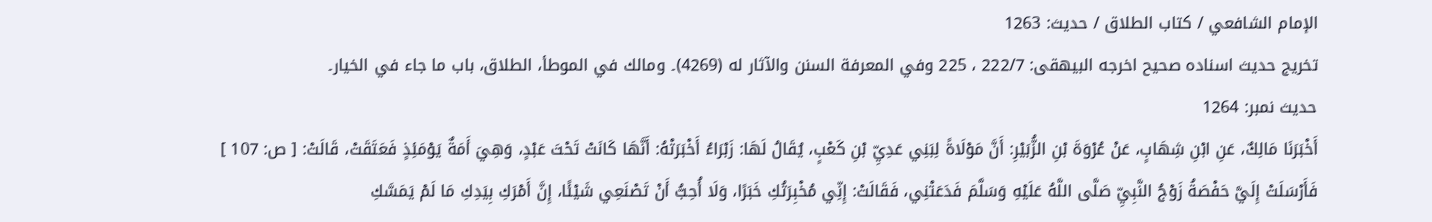الإمام الشافعي / كتاب الطلاق / حدیث: 1263
تخریج حدیث اسناده صحیح اخرجه البیهقی: 222/7 ، 225 وفي المعرفة السنن والآثار له (4269)۔ ومالك في الموطأ، الطلاق، باب ما جاء في الخيار۔
حدیث نمبر: 1264
أَخْبَرَنَا مَالِكٌ، عَنِ ابْنِ شِهَابٍ، عَنْ عُرْوَةَ بْنِ الزُّبَيْرِ: أَنَّ مَوْلَاةً لِبَنِي عَدِيِّ بْنِ كَعْبٍ، يُقَالُ لَهَا: زَبْرَاءُ أَخْبَرَتْهُ: أَنَّهَا كَانَتْ تَحْتَ عَبْدٍ، وَهِيَ أَمَةٌ يَوْمَئِذٍ فَعَتَقَتْ، قَالَتْ: [ ص: 107 ] فَأَرْسَلَتْ إِلَيَّ حَفْصَةُ زَوْجُ النَّبِيِّ صَلَّى اللَّهُ عَلَيْهِ وَسَلَّمَ فَدَعَتْنِي، فَقَالَتْ: إِنِّي مُخْبِرَتُكِ خَبَرًا، وَلَا أُحِبُّ أَنْ تَصْنَعِي شَيْئًا، إِنَّ أَمْرَكِ بِيَدِكِ مَا لَمْ يَمَسَّكِ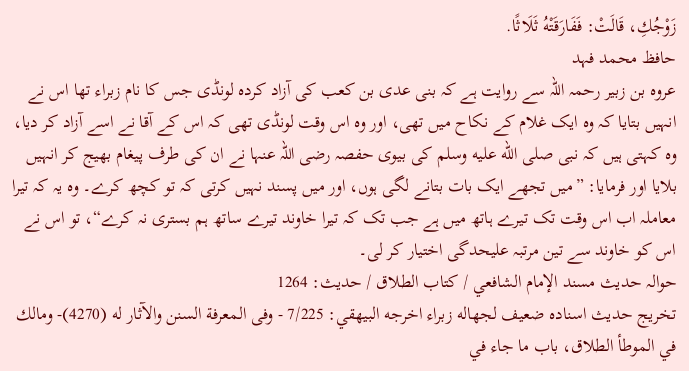زَوْجُكِ، قَالَتْ: فَفَارَقَتْهُ ثَلَاثًا.
حافظ محمد فہد
عروہ بن زبیر رحمہ اللہ سے روایت ہے کہ بنی عدی بن کعب کی آزاد کردہ لونڈی جس کا نام زبراء تھا اس نے انہیں بتایا کہ وہ ایک غلام کے نکاح میں تھی، اور وہ اس وقت لونڈی تھی کہ اس کے آقا نے اسے آزاد کر دیا، وہ کہتی ہیں کہ نبی صلى الله عليه وسلم کی بیوی حفصہ رضی اللہ عنہا نے ان کی طرف پیغام بھیج کر انہیں بلایا اور فرمایا: ”میں تجھے ایک بات بتانے لگی ہوں، اور میں پسند نہیں کرتی کہ تو کچھ کرے۔ وہ یہ کہ تیرا معاملہ اب اس وقت تک تیرے ہاتھ میں ہے جب تک کہ تیرا خاوند تیرے ساتھ ہم بستری نہ کرے“، تو اس نے اس کو خاوند سے تین مرتبہ علیحدگی اختیار کر لی۔
حوالہ حدیث مسند الإمام الشافعي / كتاب الطلاق / حدیث: 1264
تخریج حدیث اسناده ضعیف لجهاله زبراء اخرجه البيهقي: 7/225 - وفى المعرفة السنن والآثار له (4270)- ومالك في الموطأ الطلاق، باب ما جاء في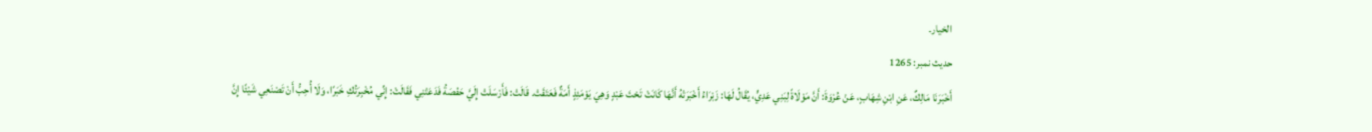الخيار۔
حدیث نمبر: 1265
أَخْبَرَنَا مَالِكٌ، عَنِ ابْنِ شِهَابٍ، عَنْ عُرْوَةَ: أَنَّ مَوْلَاةً لِبَنِي عَدِيٍّ، يُقَالُ لَهَا: زَبْرَاءُ أَخْبَرَتْهُ أَنَّهَا كَانَتْ تَحْتَ عَبْدٍ وَهِيَ يَوْمَئِذٍ أَمَةٌ فَعَتَقَتْ. قَالَتْ: فَأَرْسَلَتْ إِلَيَّ حَفْصَةُ فَدَعَتْنِي فَقَالَتْ: إِنِّي مُخْبِرَتُكِ خَبَرًا، وَلَا أُحِبُّ أَنْ تَصْنَعِي شَيْئًا إِنَّ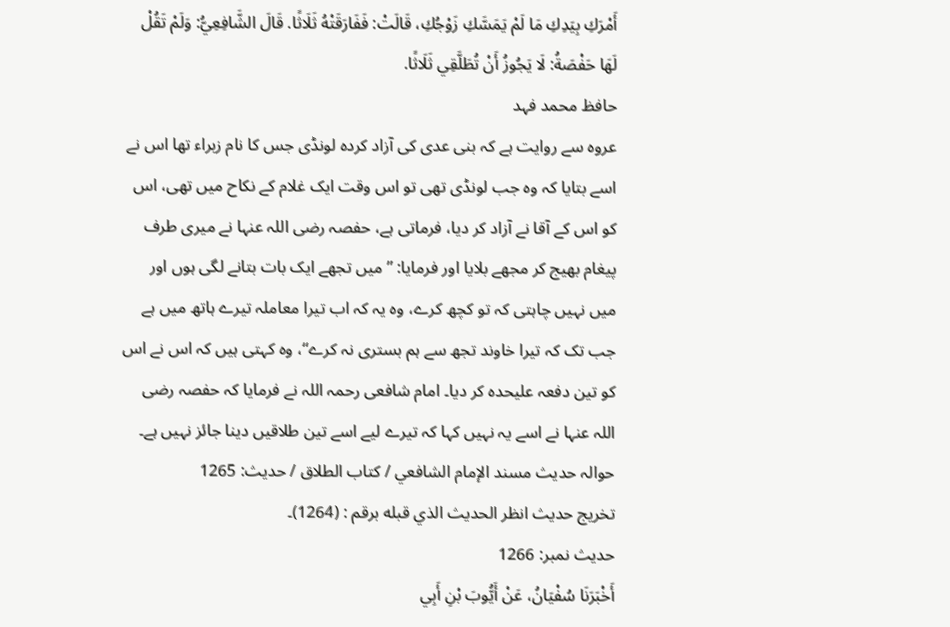أَمْرَكِ بِيَدِكِ مَا لَمْ يَمَسَّكِ زَوْجُكِ، قَالَتْ: فَفَارَقَتْهُ ثَلَاثًا. قَالَ الشَّافِعِيُّ: وَلَمْ تَقُلْ لَهَا حَفْصَةُ: لَا يَجُوزُ أَنْ تُطَلَّقِي ثَلَاثًا.
حافظ محمد فہد
عروہ سے روایت ہے کہ بنی عدی کی آزاد کردہ لونڈی جس کا نام زبراء تھا اس نے اسے بتایا کہ وہ جب لونڈی تھی تو اس وقت ایک غلام کے نکاح میں تھی، اس کو اس کے آقا نے آزاد کر دیا، فرماتی ہے، حفصہ رضی اللہ عنہا نے میری طرف پیغام بھیج کر مجھے بلایا اور فرمایا: ”میں تجھے ایک بات بتانے لگی ہوں اور میں نہیں چاہتی کہ تو کچھ کرے، وہ یہ کہ اب تیرا معاملہ تیرے ہاتھ میں ہے جب تک کہ تیرا خاوند تجھ سے ہم بستری نہ کرے“، وہ کہتی ہیں کہ اس نے اس کو تین دفعہ علیحدہ کر دیا۔ امام شافعی رحمہ اللہ نے فرمایا کہ حفصہ رضی اللہ عنہا نے اسے یہ نہیں کہا کہ تیرے لیے اسے تین طلاقیں دینا جائز نہیں ہے۔
حوالہ حدیث مسند الإمام الشافعي / كتاب الطلاق / حدیث: 1265
تخریج حدیث انظر الحديث الذي قبله برقم : (1264)۔
حدیث نمبر: 1266
أَخْبَرَنَا سُفْيَانُ، عَنْ أَيُّوبَ بْنِ أَبِي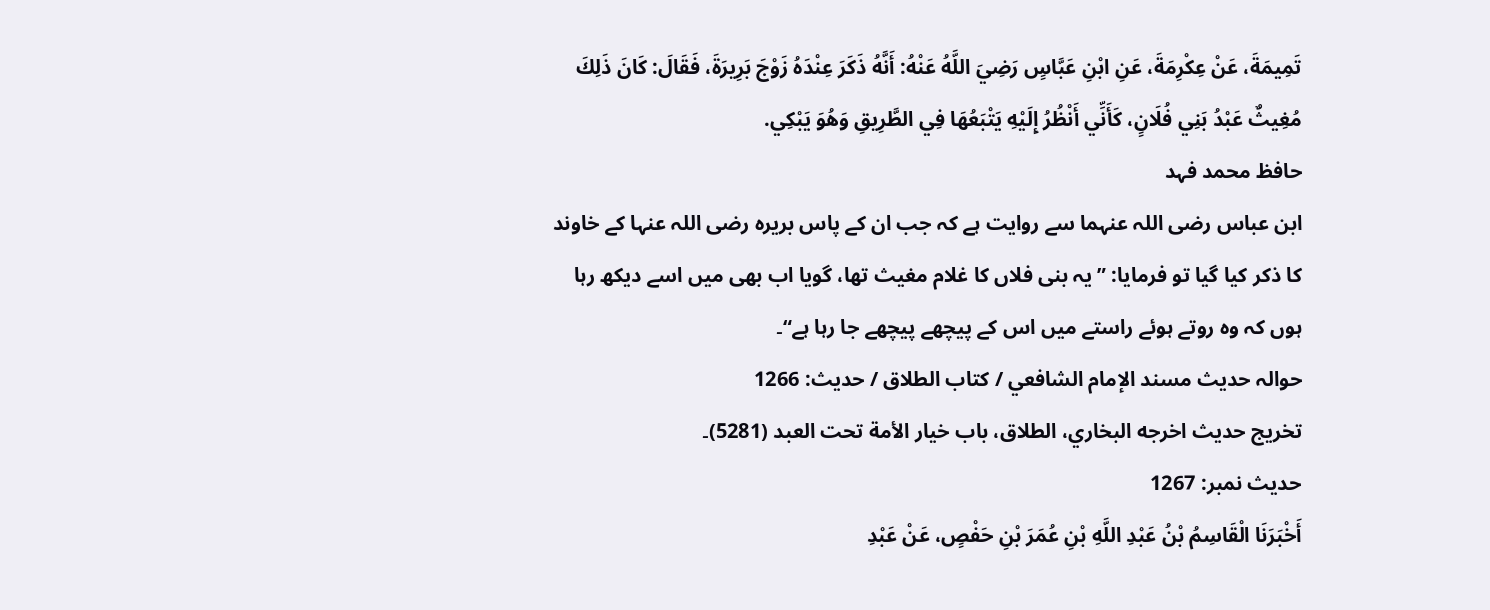تَمِيمَةَ، عَنْ عِكْرِمَةَ، عَنِ ابْنِ عَبَّاسٍ رَضِيَ اللَّهُ عَنْهُ: أَنَّهُ ذَكَرَ عِنْدَهُ زَوْجَ بَرِيرَةَ، فَقَالَ: كَانَ ذَلِكَ مُغِيثٌ عَبْدُ بَنِي فُلَانٍ، كَأَنِّي أَنْظُرُ إِلَيْهِ يَتْبَعُهَا فِي الطَّرِيقِ وَهُوَ يَبْكِي.
حافظ محمد فہد
ابن عباس رضی اللہ عنہما سے روایت ہے کہ جب ان کے پاس بریرہ رضی اللہ عنہا کے خاوند کا ذکر کیا گیا تو فرمایا: ”یہ بنی فلاں کا غلام مغیث تھا، گویا اب بھی میں اسے دیکھ رہا ہوں کہ وہ روتے ہوئے راستے میں اس کے پیچھے پیچھے جا رہا ہے“۔
حوالہ حدیث مسند الإمام الشافعي / كتاب الطلاق / حدیث: 1266
تخریج حدیث اخرجه البخاري، الطلاق، باب خيار الأمة تحت العبد (5281)۔
حدیث نمبر: 1267
أَخْبَرَنَا الْقَاسِمُ بْنُ عَبْدِ اللَّهِ بْنِ عُمَرَ بْنِ حَفْصٍ، عَنْ عَبْدِ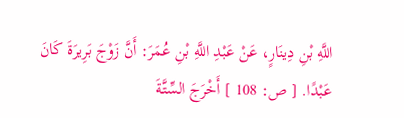اللَّهِ بْنِ دِينَارٍ، عَنْ عَبْدِ اللَّهِ بْنِ عُمَرَ: أَنَّ زَوْجَ بَرِيرَةَ كَانَ عَبْدًا. [ ص: 108 ] أَخْرَجَ السِّتَّةَ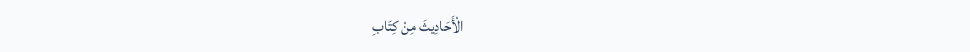الْأَحَادِيثَ مِنْ كِتَابِ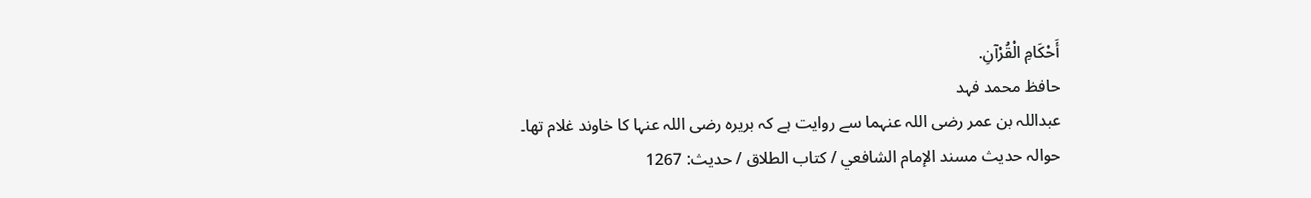أَحْكَامِ الْقُرْآنِ.
حافظ محمد فہد
عبداللہ بن عمر رضی اللہ عنہما سے روایت ہے کہ بریرہ رضی اللہ عنہا کا خاوند غلام تھا۔
حوالہ حدیث مسند الإمام الشافعي / كتاب الطلاق / حدیث: 1267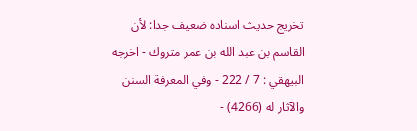تخریج حدیث اسناده ضعيف جدا: لأن القاسم بن عبد الله بن عمر متروك - اخرجه البيهقي : 7 / 222 - وفي المعرفة السنن والآثار له (4266) -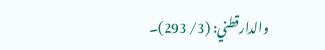والدارقطني: (3/ 293)۔